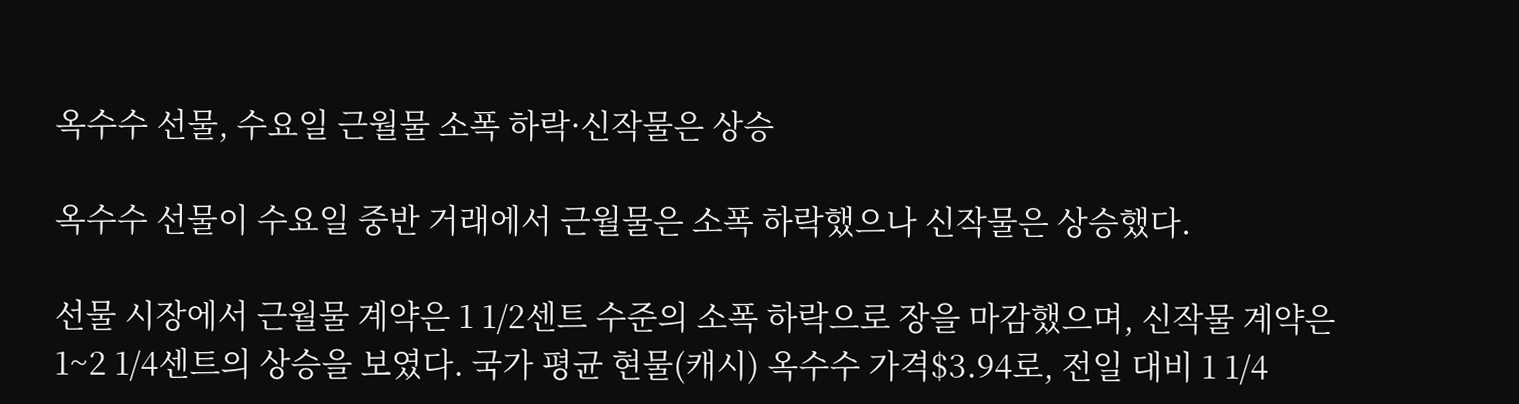옥수수 선물, 수요일 근월물 소폭 하락·신작물은 상승

옥수수 선물이 수요일 중반 거래에서 근월물은 소폭 하락했으나 신작물은 상승했다.

선물 시장에서 근월물 계약은 1 1/2센트 수준의 소폭 하락으로 장을 마감했으며, 신작물 계약은 1~2 1/4센트의 상승을 보였다. 국가 평균 현물(캐시) 옥수수 가격$3.94로, 전일 대비 1 1/4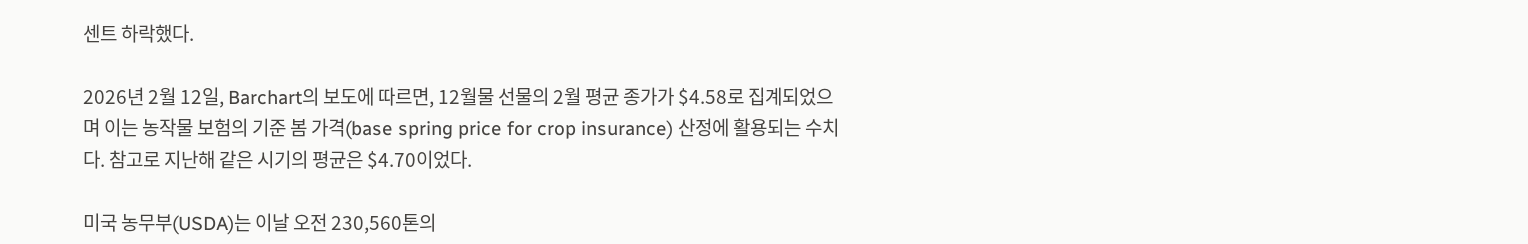센트 하락했다.

2026년 2월 12일, Barchart의 보도에 따르면, 12월물 선물의 2월 평균 종가가 $4.58로 집계되었으며 이는 농작물 보험의 기준 봄 가격(base spring price for crop insurance) 산정에 활용되는 수치다. 참고로 지난해 같은 시기의 평균은 $4.70이었다.

미국 농무부(USDA)는 이날 오전 230,560톤의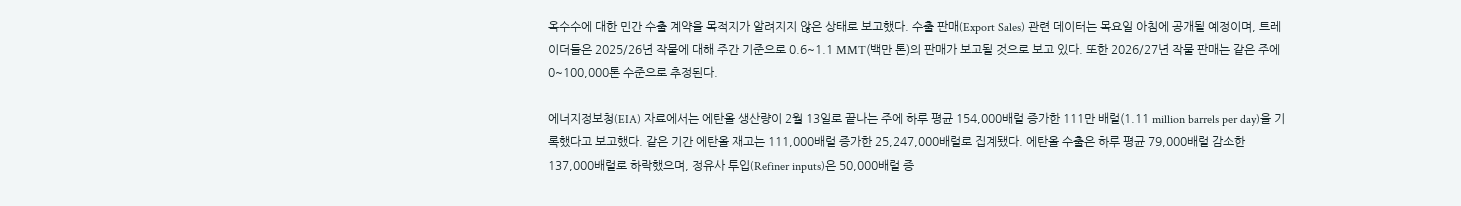옥수수에 대한 민간 수출 계약을 목적지가 알려지지 않은 상태로 보고했다. 수출 판매(Export Sales) 관련 데이터는 목요일 아침에 공개될 예정이며, 트레이더들은 2025/26년 작물에 대해 주간 기준으로 0.6~1.1 MMT(백만 톤)의 판매가 보고될 것으로 보고 있다. 또한 2026/27년 작물 판매는 같은 주에 0~100,000톤 수준으로 추정된다.

에너지정보청(EIA) 자료에서는 에탄올 생산량이 2월 13일로 끝나는 주에 하루 평균 154,000배럴 증가한 111만 배럴(1.11 million barrels per day)을 기록했다고 보고했다. 같은 기간 에탄올 재고는 111,000배럴 증가한 25,247,000배럴로 집계됐다. 에탄올 수출은 하루 평균 79,000배럴 감소한 137,000배럴로 하락했으며, 정유사 투입(Refiner inputs)은 50,000배럴 증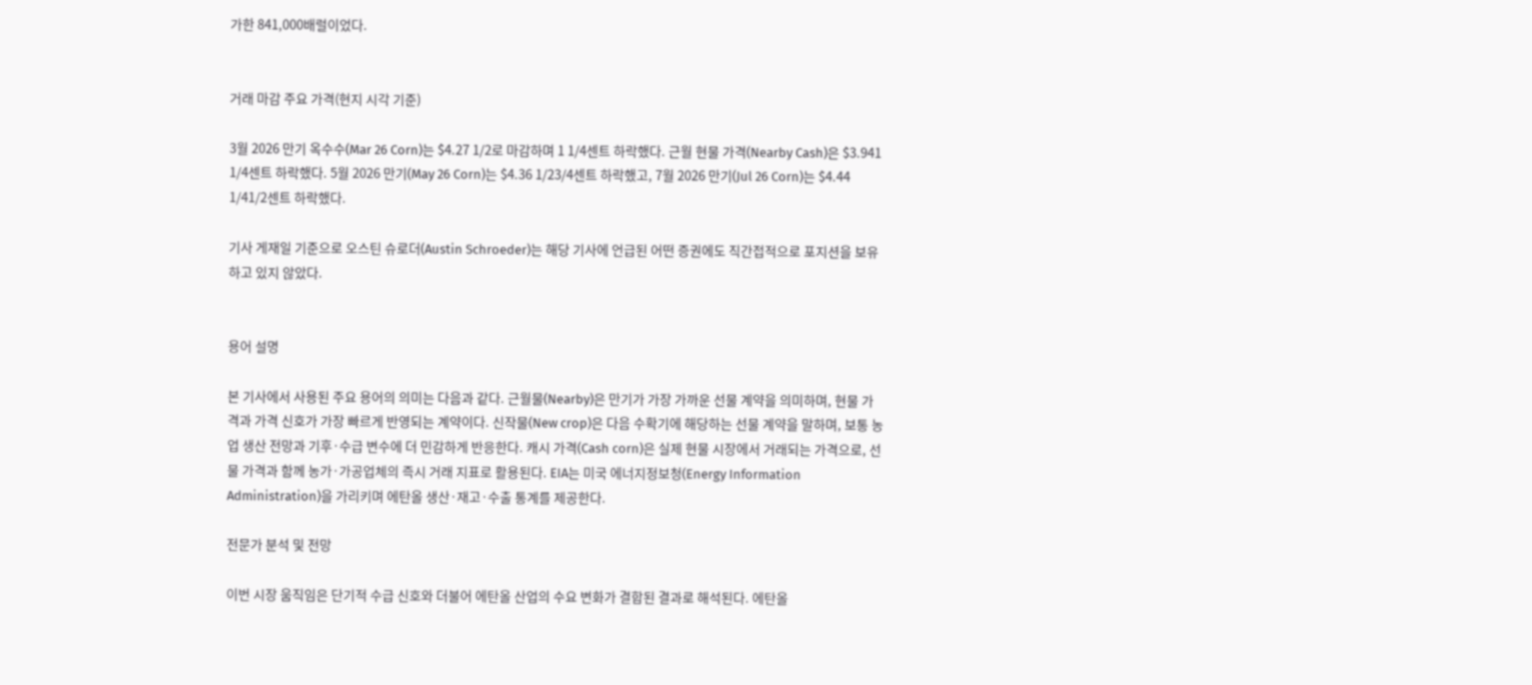가한 841,000배럴이었다.


거래 마감 주요 가격(현지 시각 기준)

3월 2026 만기 옥수수(Mar 26 Corn)는 $4.27 1/2로 마감하며 1 1/4센트 하락했다. 근월 현물 가격(Nearby Cash)은 $3.941 1/4센트 하락했다. 5월 2026 만기(May 26 Corn)는 $4.36 1/23/4센트 하락했고, 7월 2026 만기(Jul 26 Corn)는 $4.44 1/41/2센트 하락했다.

기사 게재일 기준으로 오스틴 슈로더(Austin Schroeder)는 해당 기사에 언급된 어떤 증권에도 직간접적으로 포지션을 보유하고 있지 않았다.


용어 설명

본 기사에서 사용된 주요 용어의 의미는 다음과 같다. 근월물(Nearby)은 만기가 가장 가까운 선물 계약을 의미하며, 현물 가격과 가격 신호가 가장 빠르게 반영되는 계약이다. 신작물(New crop)은 다음 수확기에 해당하는 선물 계약을 말하며, 보통 농업 생산 전망과 기후·수급 변수에 더 민감하게 반응한다. 캐시 가격(Cash corn)은 실제 현물 시장에서 거래되는 가격으로, 선물 가격과 함께 농가·가공업체의 즉시 거래 지표로 활용된다. EIA는 미국 에너지정보청(Energy Information Administration)을 가리키며 에탄올 생산·재고·수출 통계를 제공한다.

전문가 분석 및 전망

이번 시장 움직임은 단기적 수급 신호와 더불어 에탄올 산업의 수요 변화가 결합된 결과로 해석된다. 에탄올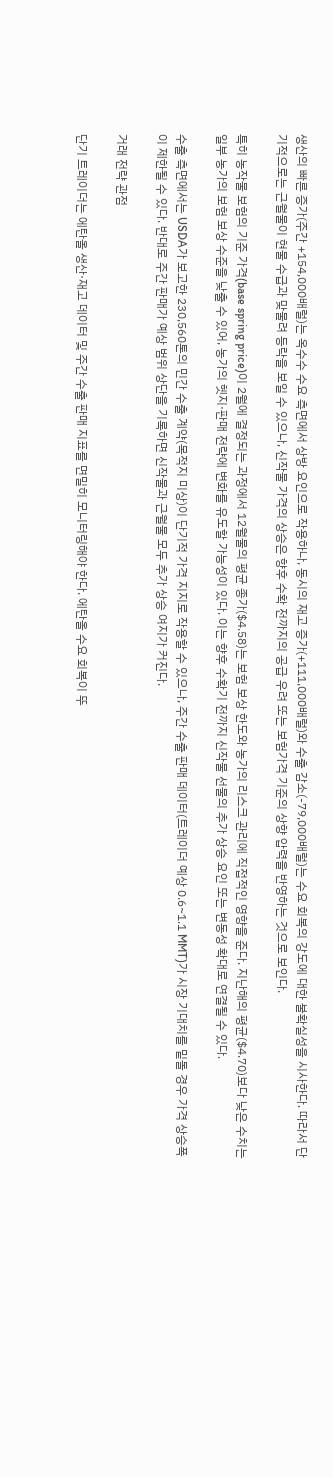생산의 빠른 증가(주간 +154,000배럴)는 옥수수 수요 측면에서 상방 요인으로 작용하나, 동시의 재고 증가(+111,000배럴)와 수출 감소(-79,000배럴)는 수요 회복의 강도에 대한 불확실성을 시사한다. 따라서 단기적으로는 근월물이 현물 수급과 맞물려 등락을 보일 수 있으나, 신작물 가격의 상승은 향후 수확 전까지의 공급 우려 또는 보험가격 기준의 상향 압력을 반영하는 것으로 보인다.

특히 농작물 보험의 기준 가격(base spring price)이 2월에 결정되는 과정에서 12월물의 평균 종가($4.58)는 보험 보상 한도와 농가의 리스크 관리에 직접적인 영향을 준다. 지난해의 평균($4.70)보다 낮은 수치는 일부 농가의 보험 보상 수준을 낮출 수 있어, 농가의 헷지·판매 전략에 변화를 유도할 가능성이 있다. 이는 향후 수확기 전까지 신작물 선물의 추가 상승 요인 또는 변동성 확대로 연결될 수 있다.

수출 측면에서는 USDA가 보고한 230,560톤의 민간 수출 계약(목적지 미상)이 단기적 가격 지지로 작용할 수 있으나, 주간 수출 판매 데이터(트레이더 예상 0.6~1.1 MMT)가 시장 기대치를 밑돌 경우 가격 상승폭이 제한될 수 있다. 반대로 주간 판매가 예상 범위 상단을 기록하면 신작물과 근월물 모두 추가 상승 여지가 커진다.

거래 전략 관점

단기 트레이더는 에탄올 생산·재고 데이터 및 주간 수출 판매 지표를 면밀히 모니터링해야 한다. 에탄올 수요 회복이 뚜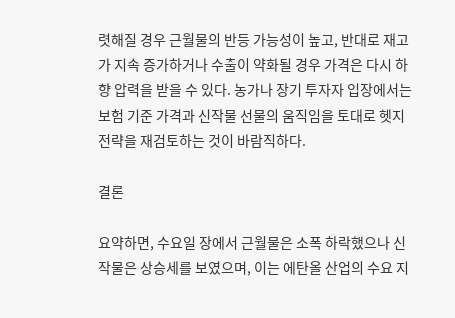렷해질 경우 근월물의 반등 가능성이 높고, 반대로 재고가 지속 증가하거나 수출이 약화될 경우 가격은 다시 하향 압력을 받을 수 있다. 농가나 장기 투자자 입장에서는 보험 기준 가격과 신작물 선물의 움직임을 토대로 헷지 전략을 재검토하는 것이 바람직하다.

결론

요약하면, 수요일 장에서 근월물은 소폭 하락했으나 신작물은 상승세를 보였으며, 이는 에탄올 산업의 수요 지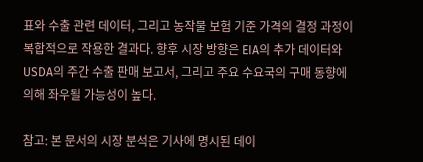표와 수출 관련 데이터, 그리고 농작물 보험 기준 가격의 결정 과정이 복합적으로 작용한 결과다. 향후 시장 방향은 EIA의 추가 데이터와 USDA의 주간 수출 판매 보고서, 그리고 주요 수요국의 구매 동향에 의해 좌우될 가능성이 높다.

참고: 본 문서의 시장 분석은 기사에 명시된 데이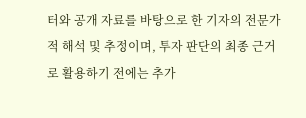터와 공개 자료를 바탕으로 한 기자의 전문가적 해석 및 추정이며, 투자 판단의 최종 근거로 활용하기 전에는 추가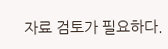자료 검토가 필요하다.